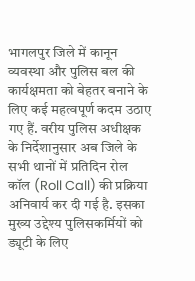भागलपुर जिले में कानून व्यवस्था और पुलिस बल की कार्यक्षमता को बेहतर बनाने के लिए कई महत्वपूर्ण कदम उठाए गए हैं. वरीय पुलिस अधीक्षक के निर्देशानुसार अब जिले के सभी थानों में प्रतिदिन रोल कॉल (Roll Call) की प्रक्रिया अनिवार्य कर दी गई है. इसका मुख्य उद्देश्य पुलिसकर्मियों को ड्यूटी के लिए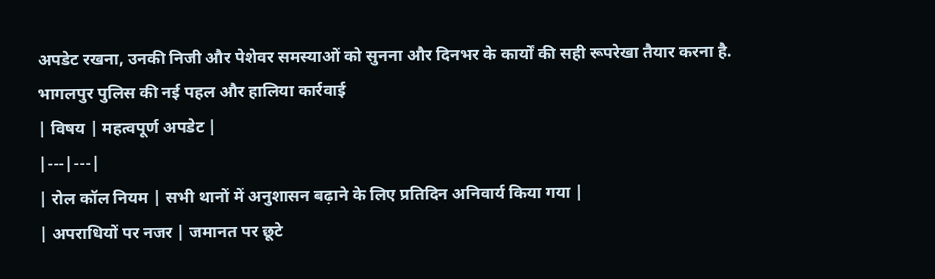अपडेट रखना, उनकी निजी और पेशेवर समस्याओं को सुनना और दिनभर के कार्यों की सही रूपरेखा तैयार करना है.
भागलपुर पुलिस की नई पहल और हालिया कार्रवाई
| विषय | महत्वपूर्ण अपडेट |
|---|---|
| रोल कॉल नियम | सभी थानों में अनुशासन बढ़ाने के लिए प्रतिदिन अनिवार्य किया गया |
| अपराधियों पर नजर | जमानत पर छूटे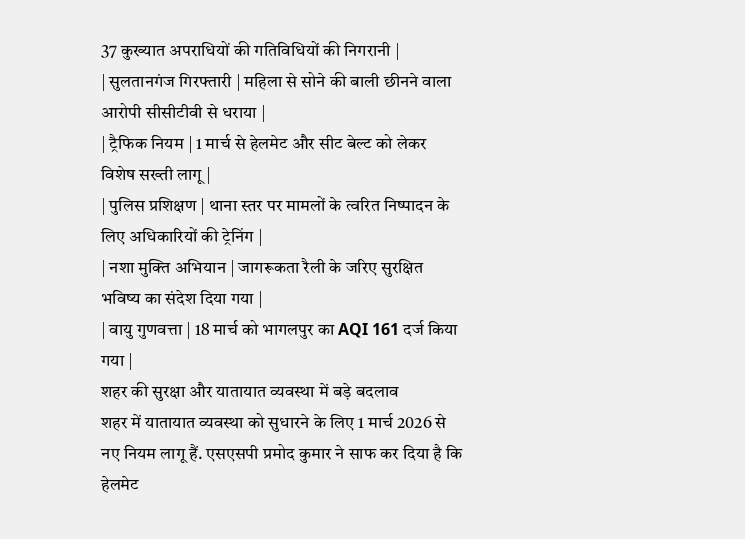37 कुख्यात अपराधियों की गतिविधियों की निगरानी |
| सुलतानगंज गिरफ्तारी | महिला से सोने की बाली छीनने वाला आरोपी सीसीटीवी से धराया |
| ट्रैफिक नियम | 1 मार्च से हेलमेट और सीट बेल्ट को लेकर विशेष सख्ती लागू |
| पुलिस प्रशिक्षण | थाना स्तर पर मामलों के त्वरित निष्पादन के लिए अधिकारियों की ट्रेनिंग |
| नशा मुक्ति अभियान | जागरूकता रैली के जरिए सुरक्षित भविष्य का संदेश दिया गया |
| वायु गुणवत्ता | 18 मार्च को भागलपुर का AQI 161 दर्ज किया गया |
शहर की सुरक्षा और यातायात व्यवस्था में बड़े बदलाव
शहर में यातायात व्यवस्था को सुधारने के लिए 1 मार्च 2026 से नए नियम लागू हैं. एसएसपी प्रमोद कुमार ने साफ कर दिया है कि हेलमेट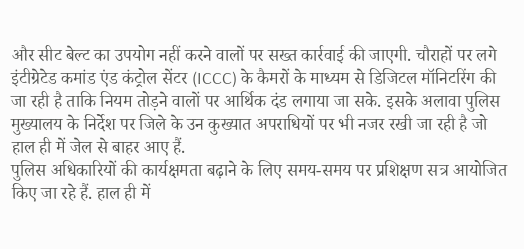और सीट बेल्ट का उपयोग नहीं करने वालों पर सख्त कार्रवाई की जाएगी. चौराहों पर लगे इंटीग्रेटेड कमांड एंड कंट्रोल सेंटर (ICCC) के कैमरों के माध्यम से डिजिटल मॉनिटरिंग की जा रही है ताकि नियम तोड़ने वालों पर आर्थिक दंड लगाया जा सके. इसके अलावा पुलिस मुख्यालय के निर्देश पर जिले के उन कुख्यात अपराधियों पर भी नजर रखी जा रही है जो हाल ही में जेल से बाहर आए हैं.
पुलिस अधिकारियों की कार्यक्षमता बढ़ाने के लिए समय-समय पर प्रशिक्षण सत्र आयोजित किए जा रहे हैं. हाल ही में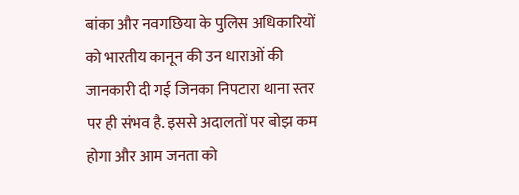बांका और नवगछिया के पुलिस अधिकारियों को भारतीय कानून की उन धाराओं की जानकारी दी गई जिनका निपटारा थाना स्तर पर ही संभव है. इससे अदालतों पर बोझ कम होगा और आम जनता को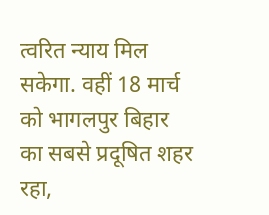त्वरित न्याय मिल सकेगा. वहीं 18 मार्च को भागलपुर बिहार का सबसे प्रदूषित शहर रहा,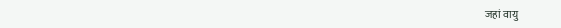जहां वायु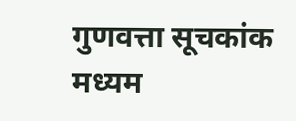गुणवत्ता सूचकांक मध्यम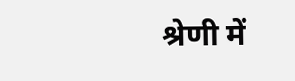श्रेणी में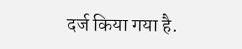दर्ज किया गया है.